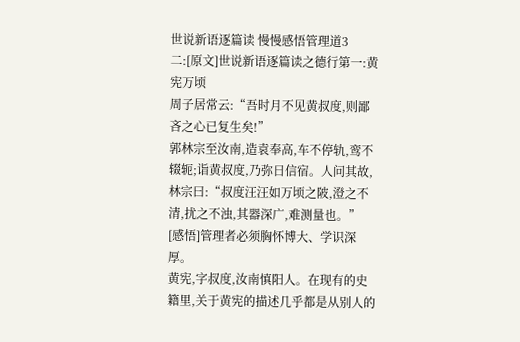世说新语逐篇读 慢慢感悟管理道3
二:[原文]世说新语逐篇读之德行第一:黄宪万顷
周子居常云:“吾时月不见黄叔度,则鄙吝之心已复生矣!”
郭林宗至汝南,造袁奉高,车不停轨,鸾不辍轭;诣黄叔度,乃弥日信宿。人问其故,林宗曰:“叔度汪汪如万顷之陂,澄之不清,扰之不浊,其器深广,难测量也。”
[感悟]管理者必须胸怀博大、学识深厚。
黄宪,字叔度,汝南慎阳人。在现有的史籍里,关于黄宪的描述几乎都是从别人的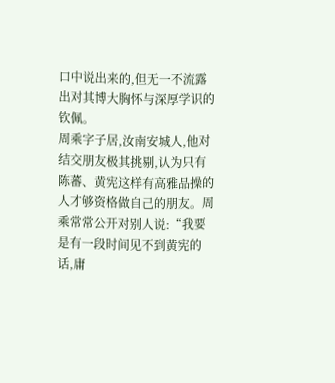口中说出来的,但无一不流露出对其博大胸怀与深厚学识的钦佩。
周乘字子居,汝南安城人,他对结交朋友极其挑剔,认为只有陈蕃、黄宪这样有高雅品操的人才够资格做自己的朋友。周乘常常公开对别人说:“我要是有一段时间见不到黄宪的话,庸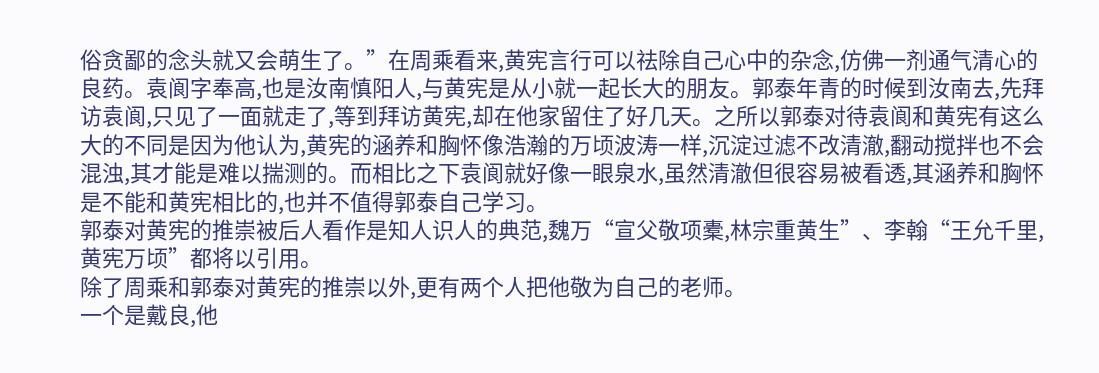俗贪鄙的念头就又会萌生了。”在周乘看来,黄宪言行可以祛除自己心中的杂念,仿佛一剂通气清心的良药。袁阆字奉高,也是汝南慎阳人,与黄宪是从小就一起长大的朋友。郭泰年青的时候到汝南去,先拜访袁阆,只见了一面就走了,等到拜访黄宪,却在他家留住了好几天。之所以郭泰对待袁阆和黄宪有这么大的不同是因为他认为,黄宪的涵养和胸怀像浩瀚的万顷波涛一样,沉淀过滤不改清澈,翻动搅拌也不会混浊,其才能是难以揣测的。而相比之下袁阆就好像一眼泉水,虽然清澈但很容易被看透,其涵养和胸怀是不能和黄宪相比的,也并不值得郭泰自己学习。
郭泰对黄宪的推崇被后人看作是知人识人的典范,魏万“宣父敬项橐,林宗重黄生”、李翰“王允千里,黄宪万顷”都将以引用。
除了周乘和郭泰对黄宪的推崇以外,更有两个人把他敬为自己的老师。
一个是戴良,他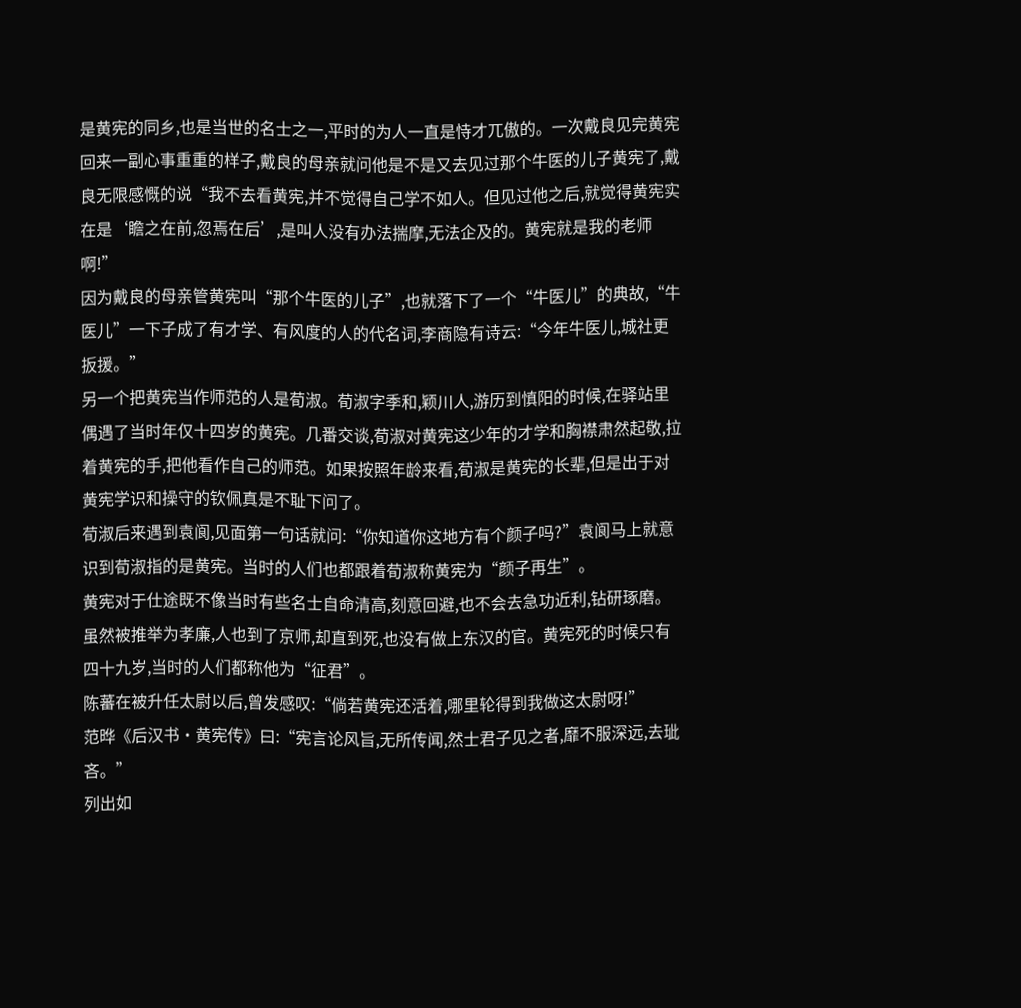是黄宪的同乡,也是当世的名士之一,平时的为人一直是恃才兀傲的。一次戴良见完黄宪回来一副心事重重的样子,戴良的母亲就问他是不是又去见过那个牛医的儿子黄宪了,戴良无限感慨的说“我不去看黄宪,并不觉得自己学不如人。但见过他之后,就觉得黄宪实在是‘瞻之在前,忽焉在后’,是叫人没有办法揣摩,无法企及的。黄宪就是我的老师啊!”
因为戴良的母亲管黄宪叫“那个牛医的儿子”,也就落下了一个“牛医儿”的典故,“牛医儿”一下子成了有才学、有风度的人的代名词,李商隐有诗云:“今年牛医儿,城社更扳援。”
另一个把黄宪当作师范的人是荀淑。荀淑字季和,颖川人,游历到慎阳的时候,在驿站里偶遇了当时年仅十四岁的黄宪。几番交谈,荀淑对黄宪这少年的才学和胸襟肃然起敬,拉着黄宪的手,把他看作自己的师范。如果按照年龄来看,荀淑是黄宪的长辈,但是出于对黄宪学识和操守的钦佩真是不耻下问了。
荀淑后来遇到袁阆,见面第一句话就问:“你知道你这地方有个颜子吗?”袁阆马上就意识到荀淑指的是黄宪。当时的人们也都跟着荀淑称黄宪为“颜子再生”。
黄宪对于仕途既不像当时有些名士自命清高,刻意回避,也不会去急功近利,钻研琢磨。虽然被推举为孝廉,人也到了京师,却直到死,也没有做上东汉的官。黄宪死的时候只有四十九岁,当时的人们都称他为“征君”。
陈蕃在被升任太尉以后,曾发感叹:“倘若黄宪还活着,哪里轮得到我做这太尉呀!”
范晔《后汉书·黄宪传》曰:“宪言论风旨,无所传闻,然士君子见之者,靡不服深远,去玼吝。”
列出如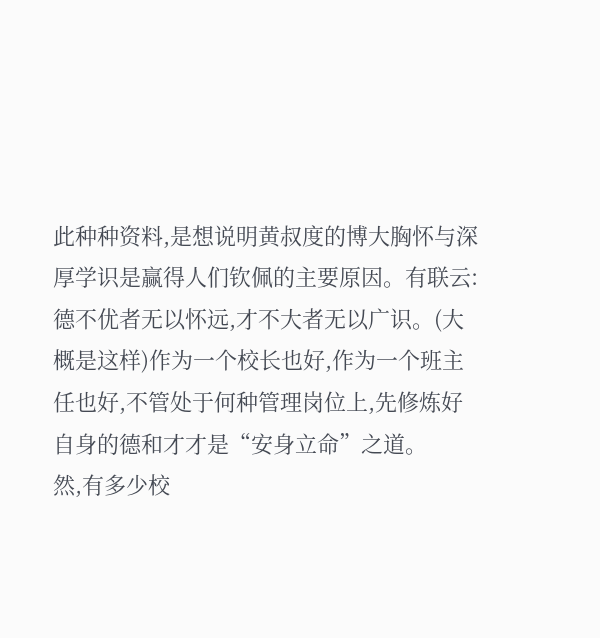此种种资料,是想说明黄叔度的博大胸怀与深厚学识是赢得人们钦佩的主要原因。有联云:德不优者无以怀远,才不大者无以广识。(大概是这样)作为一个校长也好,作为一个班主任也好,不管处于何种管理岗位上,先修炼好自身的德和才才是“安身立命”之道。
然,有多少校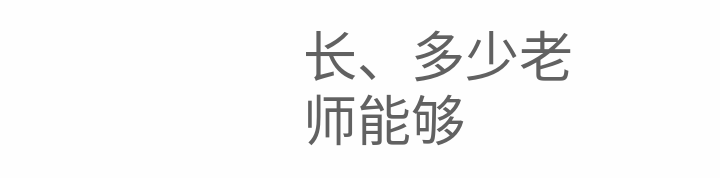长、多少老师能够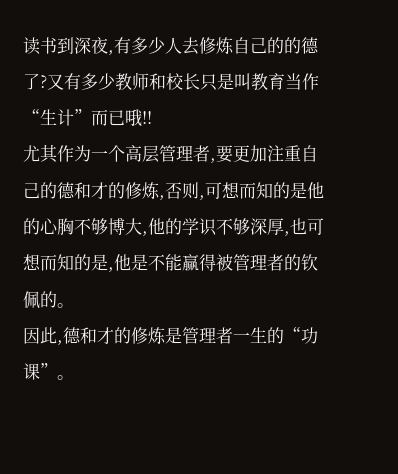读书到深夜,有多少人去修炼自己的的德了?又有多少教师和校长只是叫教育当作“生计”而已哦!!
尤其作为一个高层管理者,要更加注重自己的德和才的修炼,否则,可想而知的是他的心胸不够博大,他的学识不够深厚,也可想而知的是,他是不能赢得被管理者的钦佩的。
因此,德和才的修炼是管理者一生的“功课”。